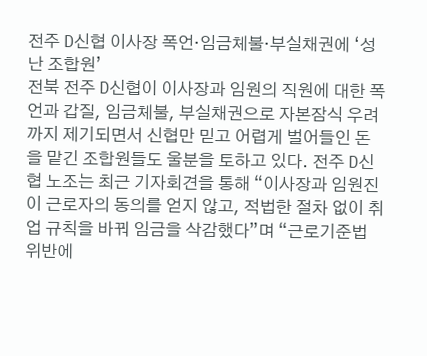전주 D신협 이사장 폭언·임금체불·부실채권에 ‘성난 조합원’
전북 전주 D신협이 이사장과 임원의 직원에 대한 폭언과 갑질, 임금체불, 부실채권으로 자본잠식 우려까지 제기되면서 신협만 믿고 어렵게 벌어들인 돈을 맡긴 조합원들도 울분을 토하고 있다. 전주 D신협 노조는 최근 기자회견을 통해 “이사장과 임원진이 근로자의 동의를 얻지 않고, 적법한 절차 없이 취업 규칙을 바꿔 임금을 삭감했다”며 “근로기준법 위반에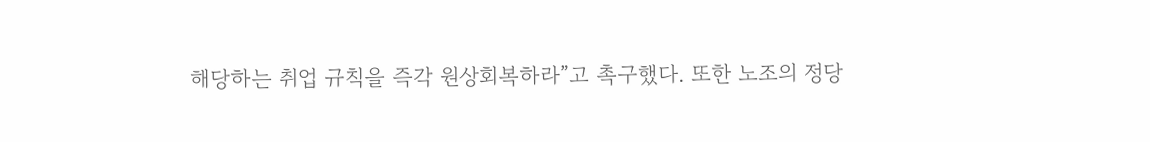해당하는 취업 규칙을 즉각 원상회복하라”고 촉구했다. 또한 노조의 정당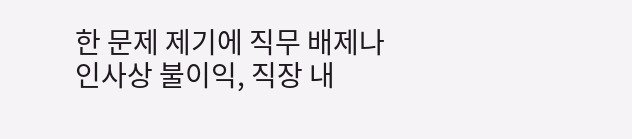한 문제 제기에 직무 배제나 인사상 불이익, 직장 내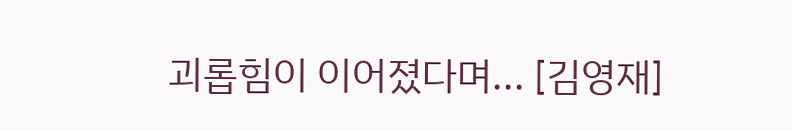괴롭힘이 이어졌다며... [김영재]